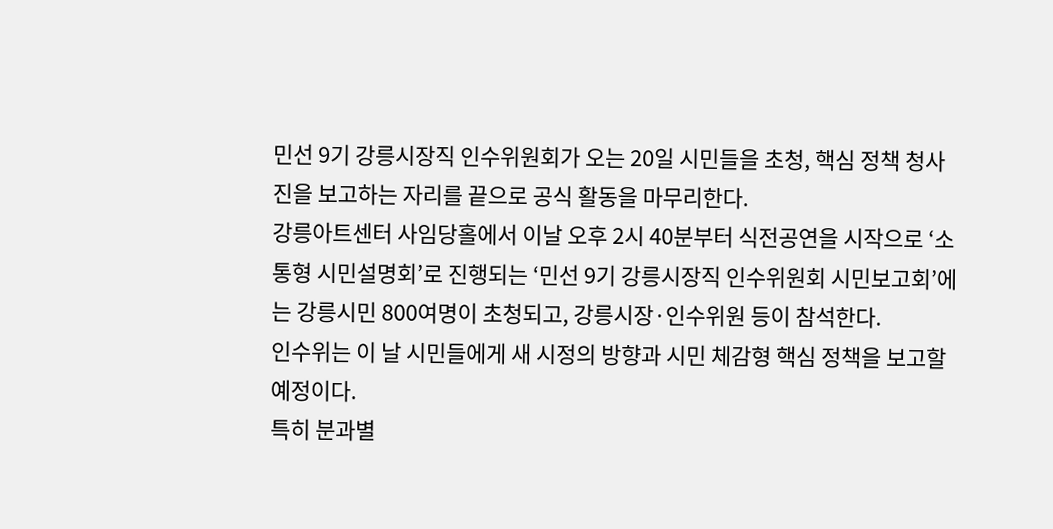민선 9기 강릉시장직 인수위원회가 오는 20일 시민들을 초청, 핵심 정책 청사진을 보고하는 자리를 끝으로 공식 활동을 마무리한다.
강릉아트센터 사임당홀에서 이날 오후 2시 40분부터 식전공연을 시작으로 ‘소통형 시민설명회’로 진행되는 ‘민선 9기 강릉시장직 인수위원회 시민보고회’에는 강릉시민 800여명이 초청되고, 강릉시장·인수위원 등이 참석한다.
인수위는 이 날 시민들에게 새 시정의 방향과 시민 체감형 핵심 정책을 보고할 예정이다.
특히 분과별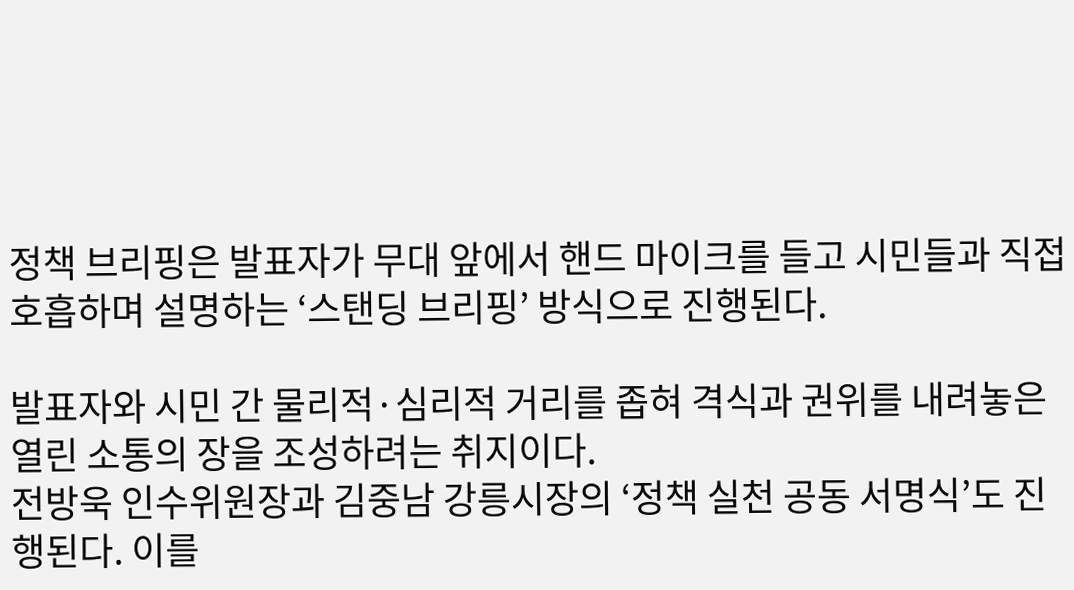정책 브리핑은 발표자가 무대 앞에서 핸드 마이크를 들고 시민들과 직접 호흡하며 설명하는 ‘스탠딩 브리핑’ 방식으로 진행된다.

발표자와 시민 간 물리적·심리적 거리를 좁혀 격식과 권위를 내려놓은 열린 소통의 장을 조성하려는 취지이다.
전방욱 인수위원장과 김중남 강릉시장의 ‘정책 실천 공동 서명식’도 진행된다. 이를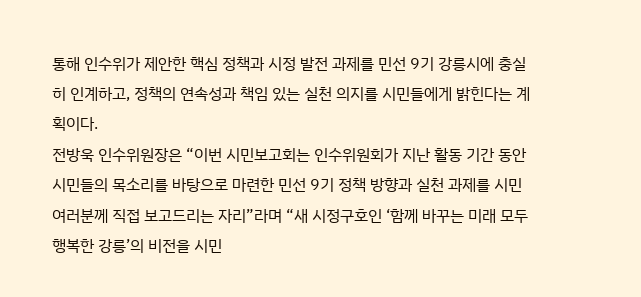통해 인수위가 제안한 핵심 정책과 시정 발전 과제를 민선 9기 강릉시에 충실히 인계하고, 정책의 연속성과 책임 있는 실천 의지를 시민들에게 밝힌다는 계획이다.
전방욱 인수위원장은 “이번 시민보고회는 인수위원회가 지난 활동 기간 동안 시민들의 목소리를 바탕으로 마련한 민선 9기 정책 방향과 실천 과제를 시민 여러분께 직접 보고드리는 자리”라며 “새 시정구호인 ‘함께 바꾸는 미래 모두 행복한 강릉’의 비전을 시민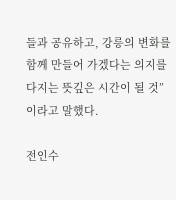들과 공유하고, 강릉의 변화를 함께 만들어 가겠다는 의지를 다지는 뜻깊은 시간이 될 것”이라고 말했다.

전인수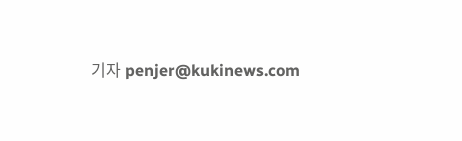기자 penjer@kukinews.com